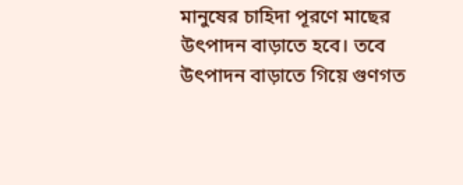মানুষের চাহিদা পূরণে মাছের উৎপাদন বাড়াতে হবে। তবে উৎপাদন বাড়াতে গিয়ে গুণগত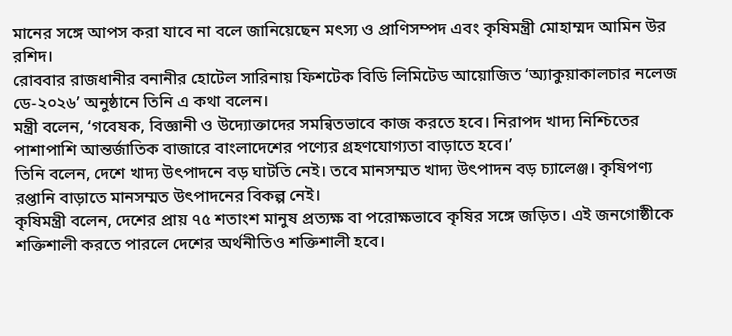মানের সঙ্গে আপস করা যাবে না বলে জানিয়েছেন মৎস্য ও প্রাণিসম্পদ এবং কৃষিমন্ত্রী মোহাম্মদ আমিন উর রশিদ।
রোববার রাজধানীর বনানীর হোটেল সারিনায় ফিশটেক বিডি লিমিটেড আয়োজিত ‘অ্যাকুয়াকালচার নলেজ ডে-২০২৬’ অনুষ্ঠানে তিনি এ কথা বলেন।
মন্ত্রী বলেন, ‘গবেষক, বিজ্ঞানী ও উদ্যোক্তাদের সমন্বিতভাবে কাজ করতে হবে। নিরাপদ খাদ্য নিশ্চিতের পাশাপাশি আন্তর্জাতিক বাজারে বাংলাদেশের পণ্যের গ্রহণযোগ্যতা বাড়াতে হবে।’
তিনি বলেন, দেশে খাদ্য উৎপাদনে বড় ঘাটতি নেই। তবে মানসম্মত খাদ্য উৎপাদন বড় চ্যালেঞ্জ। কৃষিপণ্য রপ্তানি বাড়াতে মানসম্মত উৎপাদনের বিকল্প নেই।
কৃষিমন্ত্রী বলেন, দেশের প্রায় ৭৫ শতাংশ মানুষ প্রত্যক্ষ বা পরোক্ষভাবে কৃষির সঙ্গে জড়িত। এই জনগোষ্ঠীকে শক্তিশালী করতে পারলে দেশের অর্থনীতিও শক্তিশালী হবে।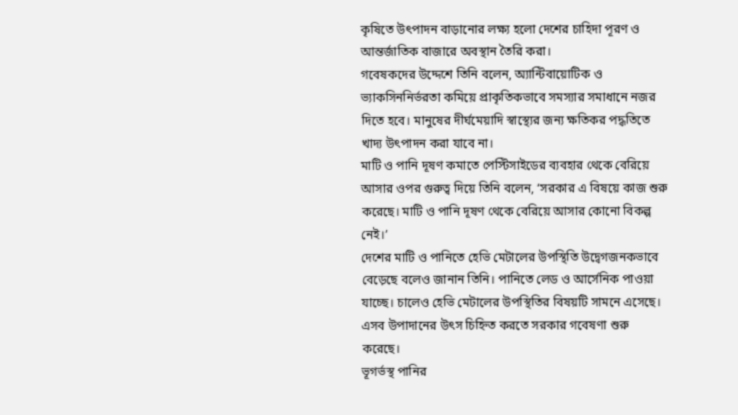কৃষিতে উৎপাদন বাড়ানোর লক্ষ্য হলো দেশের চাহিদা পূরণ ও আন্তর্জাতিক বাজারে অবস্থান তৈরি করা।
গবেষকদের উদ্দেশে তিনি বলেন, অ্যান্টিবায়োটিক ও ভ্যাকসিননির্ভরতা কমিয়ে প্রাকৃতিকভাবে সমস্যার সমাধানে নজর দিতে হবে। মানুষের দীর্ঘমেয়াদি স্বাস্থ্যের জন্য ক্ষতিকর পদ্ধতিতে খাদ্য উৎপাদন করা যাবে না।
মাটি ও পানি দূষণ কমাতে পেস্টিসাইডের ব্যবহার থেকে বেরিয়ে আসার ওপর গুরুত্ব দিয়ে তিনি বলেন, ‘সরকার এ বিষয়ে কাজ শুরু করেছে। মাটি ও পানি দূষণ থেকে বেরিয়ে আসার কোনো বিকল্প নেই।’
দেশের মাটি ও পানিতে হেভি মেটালের উপস্থিতি উদ্বেগজনকভাবে বেড়েছে বলেও জানান তিনি। পানিতে লেড ও আর্সেনিক পাওয়া যাচ্ছে। চালেও হেভি মেটালের উপস্থিতির বিষয়টি সামনে এসেছে। এসব উপাদানের উৎস চিহ্নিত করতে সরকার গবেষণা শুরু করেছে।
ভূগর্ভস্থ পানির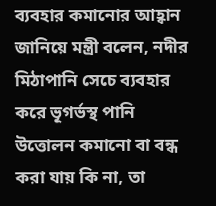ব্যবহার কমানোর আহ্বান জানিয়ে মন্ত্রী বলেন, নদীর মিঠাপানি সেচে ব্যবহার করে ভূগর্ভস্থ পানি উত্তোলন কমানো বা বন্ধ করা যায় কি না, তা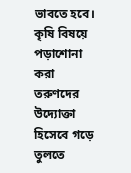ভাবতে হবে।
কৃষি বিষয়ে পড়াশোনা করা তরুণদের উদ্যোক্তা হিসেবে গড়ে তুলতে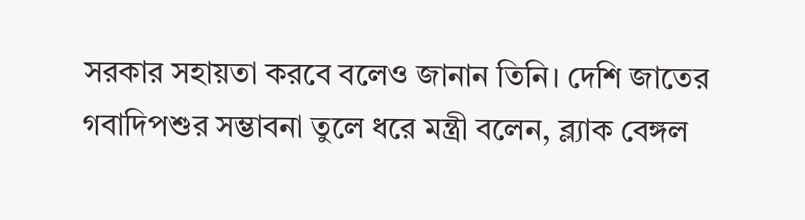সরকার সহায়তা করবে বলেও জানান তিনি। দেশি জাতের গবাদিপশুর সম্ভাবনা তুলে ধরে মন্ত্রী বলেন, ব্ল্যাক বেঙ্গল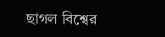ছাগল বিশ্বের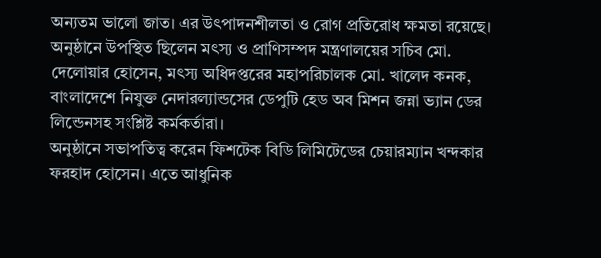অন্যতম ভালো জাত। এর উৎপাদনশীলতা ও রোগ প্রতিরোধ ক্ষমতা রয়েছে।
অনুষ্ঠানে উপস্থিত ছিলেন মৎস্য ও প্রাণিসম্পদ মন্ত্রণালয়ের সচিব মো. দেলোয়ার হোসেন, মৎস্য অধিদপ্তরের মহাপরিচালক মো. খালেদ কনক, বাংলাদেশে নিযুক্ত নেদারল্যান্ডসের ডেপুটি হেড অব মিশন জন্না ভ্যান ডের লিন্ডেনসহ সংশ্লিষ্ট কর্মকর্তারা।
অনুষ্ঠানে সভাপতিত্ব করেন ফিশটেক বিডি লিমিটেডের চেয়ারম্যান খন্দকার ফরহাদ হোসেন। এতে আধুনিক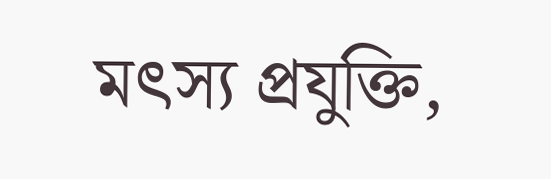মৎস্য প্রযুক্তি,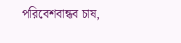পরিবেশবান্ধব চাষ,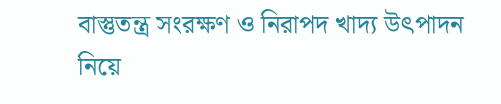বাস্তুতন্ত্র সংরক্ষণ ও নিরাপদ খাদ্য উৎপাদন নিয়ে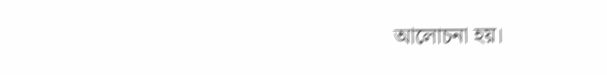আলোচনা হয়।